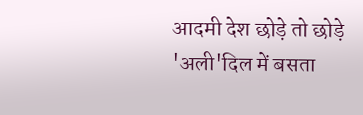आदमी देश छोड़े तो छोड़े 'अली'दिल में बसता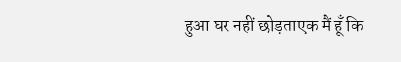हुआ घर नहीं छोड़ताएक मैं हूँ कि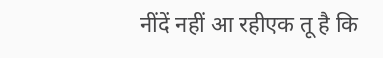नींदें नहीं आ रहीएक तू है कि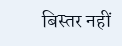बिस्तर नहीं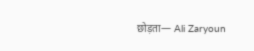छोड़ता— Ali Zaryoun